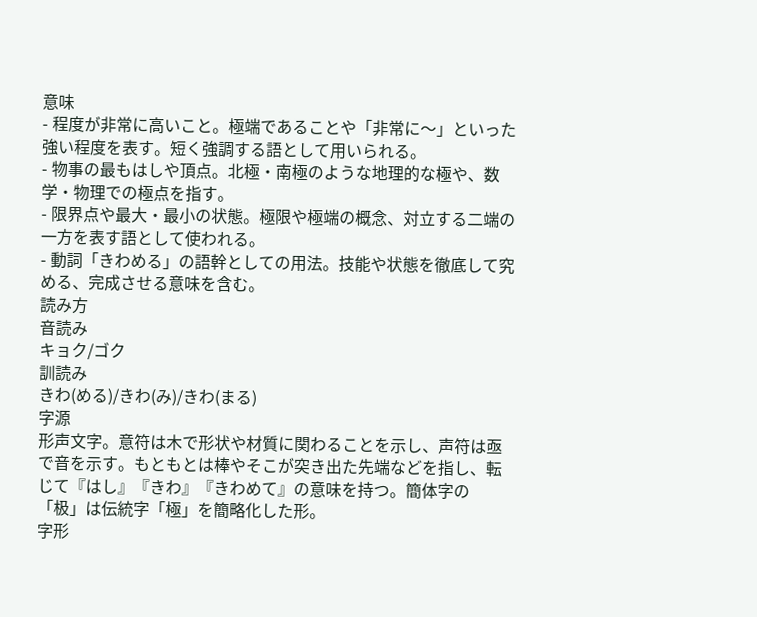意味
- 程度が非常に高いこと。極端であることや「非常に〜」といった強い程度を表す。短く強調する語として用いられる。
- 物事の最もはしや頂点。北極・南極のような地理的な極や、数学・物理での極点を指す。
- 限界点や最大・最小の状態。極限や極端の概念、対立する二端の一方を表す語として使われる。
- 動詞「きわめる」の語幹としての用法。技能や状態を徹底して究める、完成させる意味を含む。
読み方
音読み
キョク/ゴク
訓読み
きわ(める)/きわ(み)/きわ(まる)
字源
形声文字。意符は木で形状や材質に関わることを示し、声符は亟で音を示す。もともとは棒やそこが突き出た先端などを指し、転じて『はし』『きわ』『きわめて』の意味を持つ。簡体字の「极」は伝統字「極」を簡略化した形。
字形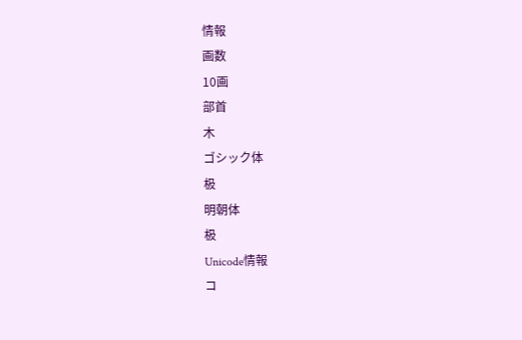情報
画数
10画
部首
木
ゴシック体
极
明朝体
极
Unicode情報
コ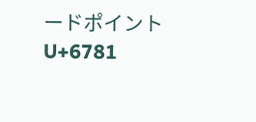ードポイント
U+6781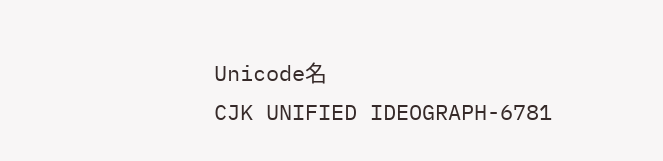Unicode名
CJK UNIFIED IDEOGRAPH-6781